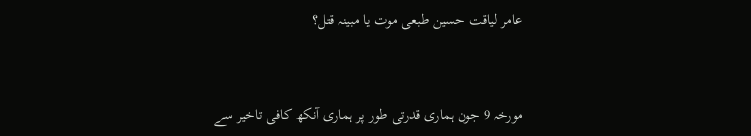عامر لیاقت حسین طبعی موت یا مبینہ قتل؟


مورخہ 9 جون ہماری قدرتی طور پر ہماری آنکھ کافی تاخیر سے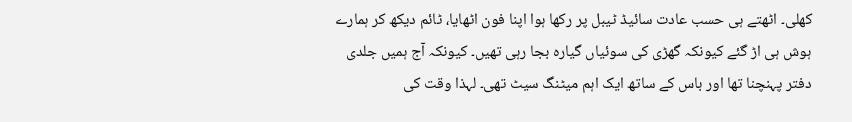کھلی۔ اٹھتے ہی حسب عادت سائیڈ ٹیبل پر رکھا ہوا اپنا فون اٹھایا، ٹائم دیکھ کر ہمارے ہوش ہی اڑ گئے کیونکہ گھڑی کی سوئیاں گیارہ بجا رہی تھیں۔ کیونکہ آج ہمیں جلدی دفتر پہنچنا تھا اور باس کے ساتھ ایک اہم میٹنگ سیٹ تھی۔ لہذا وقت کی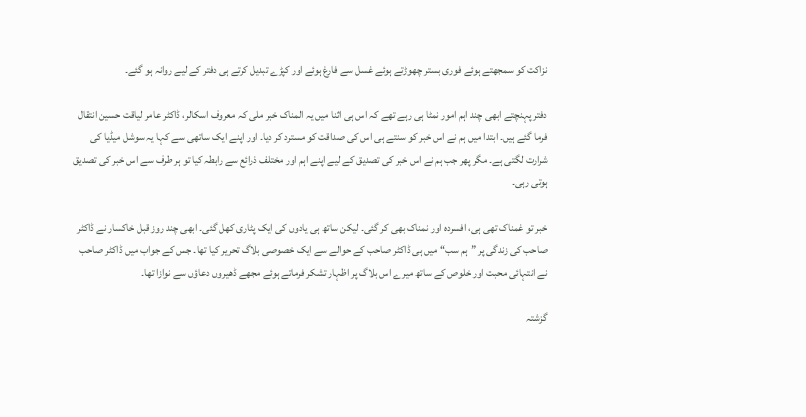نزاکت کو سمجھتے ہوئے فوری بستر چھوڑتے ہوئے غسل سے فارغ ہوئے اور کپڑے تبدیل کرتے ہی دفتر کے لیے روانہ ہو گئے۔

دفتر پہنچتے ابھی چند اہم امور نمٹا ہی رہے تھے کہ اس ہی اثنا میں یہ المناک خبر ملی کہ معروف اسکالر، ڈاکٹر عامر لیاقت حسین انتقال فرما گئے ہیں۔ ابتدا میں ہم نے اس خبر کو سنتے ہی اس کی صداقت کو مسترد کر دیا۔ اور اپنے ایک ساتھی سے کہا یہ سوشل میڈیا کی شرارت لگتی ہے۔ مگر پھر جب ہم نے اس خبر کی تصدیق کے لیے اپنے اہم اور مختلف ذرائع سے رابطہ کیا تو ہر طرف سے اس خبر کی تصدیق ہوتی رہی۔

خبر تو غمناک تھی ہی، افسردہ اور نمناک بھی کر گئی۔ لیکن ساتھ ہی یادوں کی ایک پٹاری کھل گئی۔ ابھی چند روز قبل خاکسار نے ڈاکٹر صاحب کی زندگی پر ”ہم سب“ میں ہی ڈاکٹر صاحب کے حوالے سے ایک خصوصی بلاگ تحریر کیا تھا۔ جس کے جواب میں ڈاکٹر صاحب نے انتہائی محبت اور خلوص کے ساتھ میرے اس بلاگ پر اظہار تشکر فرماتے ہوئے مجھے ڈھیروں دعاؤں سے نوازا تھا۔

گزشتہ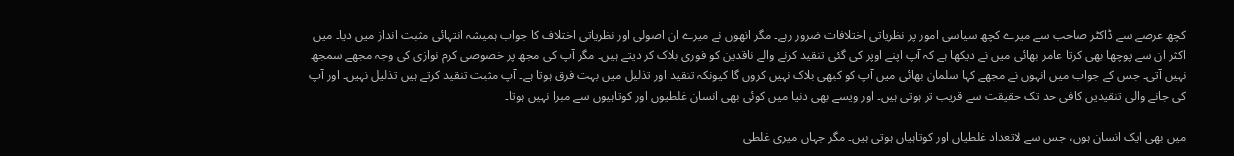کچھ عرصے سے ڈاکٹر صاحب سے میرے کچھ سیاسی امور پر نظریاتی اختلافات ضرور رہے۔ مگر انھوں نے میرے ان اصولی اور نظریاتی اختلاف کا جواب ہمیشہ انتہائی مثبت انداز میں دیا۔ میں اکثر ان سے پوچھا بھی کرتا عامر بھائی میں نے دیکھا ہے کہ آپ اپنے اوپر کی گئی تنقید کرنے والے ناقدین کو فوری بلاک کر دیتے ہیں۔ مگر آپ کی مجھ پر خصوصی کرم نوازی کی وجہ مجھے سمجھ نہیں آتی۔ جس کے جواب میں انہوں نے مجھے کہا سلمان بھائی میں آپ کو کبھی بلاک نہیں کروں گا کیونکہ تنقید اور تذلیل میں بہت فرق ہوتا ہے۔ آپ مثبت تنقید کرتے ہیں تذلیل نہیں۔ اور آپ کی جانے والی تنقیدیں کافی حد تک حقیقت سے قریب تر ہوتی ہیں۔ اور ویسے بھی دنیا میں کوئی بھی انسان غلطیوں اور کوتاہیوں سے مبرا نہیں ہوتا۔

میں بھی ایک انسان ہوں، جس سے لاتعداد غلطیاں اور کوتاہیاں ہوتی ہیں۔ مگر جہاں میری غلطی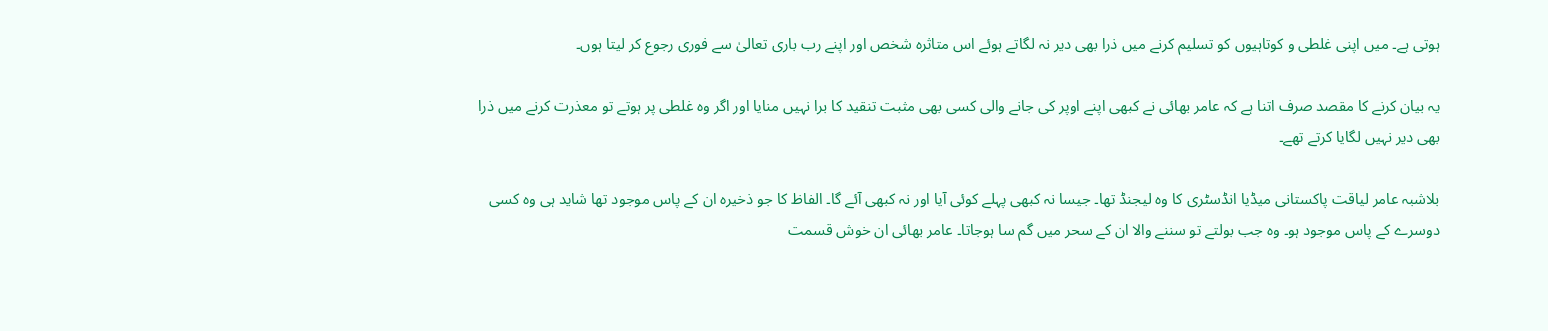ہوتی ہے۔ میں اپنی غلطی و کوتاہیوں کو تسلیم کرنے میں ذرا بھی دیر نہ لگاتے ہوئے اس متاثرہ شخص اور اپنے رب باری تعالیٰ سے فوری رجوع کر لیتا ہوں۔

یہ بیان کرنے کا مقصد صرف اتنا ہے کہ عامر بھائی نے کبھی اپنے اوپر کی جانے والی کسی بھی مثبت تنقید کا برا نہیں منایا اور اگر وہ غلطی پر ہوتے تو معذرت کرنے میں ذرا بھی دیر نہیں لگایا کرتے تھے۔

بلاشبہ عامر لیاقت پاکستانی میڈیا انڈسٹری کا وہ لیجنڈ تھا۔ جیسا نہ کبھی پہلے کوئی آیا اور نہ کبھی آئے گا۔ الفاظ کا جو ذخیرہ ان کے پاس موجود تھا شاید ہی وہ کسی دوسرے کے پاس موجود ہو۔ وہ جب بولتے تو سننے والا ان کے سحر میں گم سا ہوجاتا۔ عامر بھائی ان خوش قسمت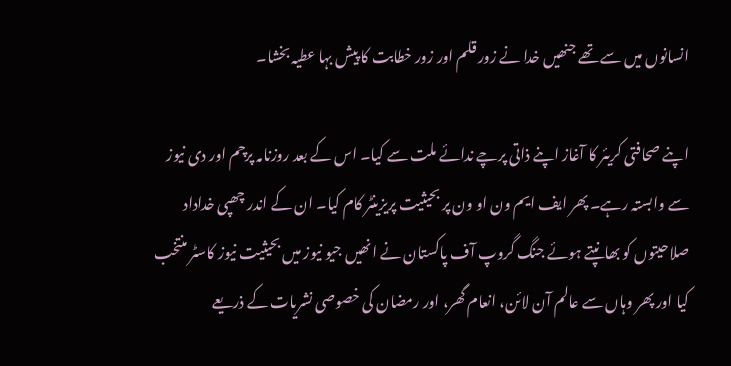انسانوں میں سے تھے جنھیں خدا نے زور قلم اور زور خطابت کا پیش بہا عطیہ بخشا۔

اپنے صحافتی کریئر کا آغاز اپنے ذاتی پرچے ندائے ملت سے کیا۔ اس کے بعد روزنامہ پرچم اور دی نیوز سے وابستہ رہے۔ پھر ایف ایم ون او ون پر بحیثیت پریزینٹر کام کیا۔ ان کے اندر چھپی خداداد صلاحیتوں کو بھانپتے ہوئے جنگ گروپ آف پاکستان نے انھیں جیو نیوز میں بحیثیت نیوز کاسٹر منتخب کیا اور پھر وہاں سے عالم آن لائن، انعام گھر، اور رمضان کی خصوصی نشریات کے ذریعے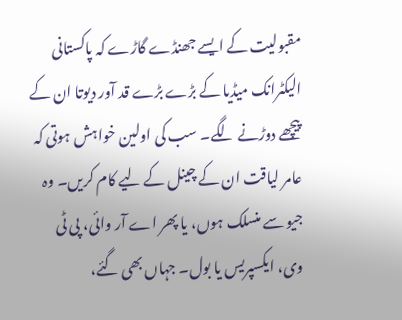مقبولیت کے ایسے جھنڈے گاڑے کہ پاکستانی الیکٹرانک میڈیا کے بڑے بڑے قد آور دیوتا ان کے پیچھے دوڑنے لگے۔ سب کی اولین خواہش ہوتی کہ عامر لیاقت ان کے چینل کے لیے کام کریں۔ وہ جیو سے منسلک ہوں، یا پھر اے آر وائی، پی ٹی وی، ایکسپریس یا بول۔ جہاں بھی گئے،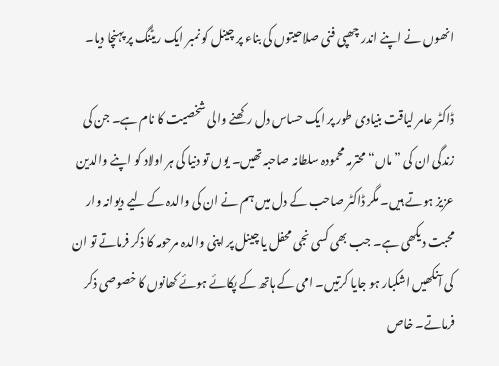انھوں نے اپنے اندر چھپی فنی صلاحیتوں کی بناء پر چینل کو نمبر ایک ریٹنگ پر پہنچا دیا۔

ڈاکٹر عامر لیاقت بنیادی طور پر ایک حساس دل رکھنے والی شخصیت کا نام ہے۔ جن کی زندگی ان کی ”ماں“ محترمہ محمودہ سلطانہ صاحبہ تھیں۔ یوں تو دنیا کی ہر اولاد کو اپنے والدین عزیز ہوتے ہیں۔ مگر ڈاکٹر صاحب کے دل میں ہم نے ان کی والدہ کے لیے دیوانہ وار محبت دیکھی ہے۔ جب بھی کسی نجی محفل یا چینل پر اپنی والدہ مرحومہ کا ذکر فرماتے تو ان کی آنکھیں اشکبار ہو جایا کرتیں۔ امی کے ہاتھ کے پکائے ہوئے کھانوں کا خصوصی ذکر فرماتے۔ خاص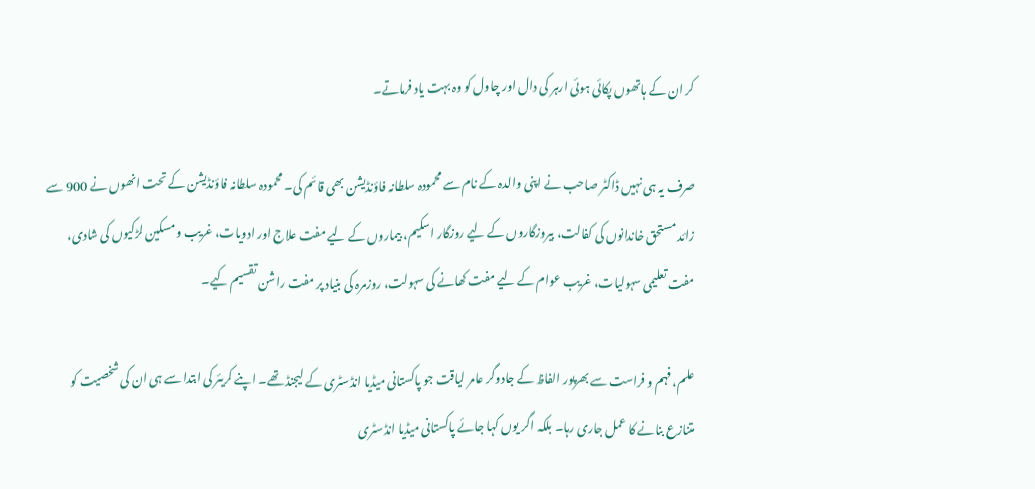کر ان کے ہاتھوں پکائی ہوئی ارہر کی دال اور چاول کو وہ بہت یاد فرماتے۔

صرف یہ ہی نہیں ڈاکٹر صاحب نے اپنی والدہ کے نام سے محمودہ سلطانہ فاؤنڈیشن بھی قائم کی۔ محمودہ سلطانہ فاؤنڈیشن کے تحت انھوں نے 900 سے زائد مستحق خاندانوں کی کفالت، بیروزگاروں کے لیے روزگار اسکیم، بیماروں کے لیے مفت علاج اور ادویات، غریب و مسکین لڑکیوں کی شادی، مفت تعلیمی سہولیات، غریب عوام کے لیے مفت کھانے کی سہولت، روزمرہ کی بنیاد پر مفت راشن تقسیم کیے۔

علم، فہم و فراست سے بھرپور الفاظ کے جادوگر عامر لیاقت جو پاکستانی میڈیا انڈسٹری کے لیجنڈ تھے۔ اپنے کریئر کی ابتدا سے ہی ان کی شخصیت کو متنازع بنانے کا عمل جاری رہا۔ بلکہ اگر یوں کہا جائے پاکستانی میڈیا انڈسٹری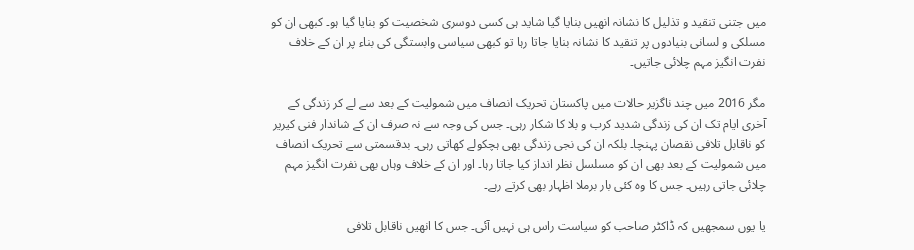میں جتنی تنقید و تذلیل کا نشانہ انھیں بنایا گیا شاید ہی کسی دوسری شخصیت کو بنایا گیا ہو۔ کبھی ان کو مسلکی و لسانی بنیادوں پر تنقید کا نشانہ بنایا جاتا رہا تو کبھی سیاسی وابستگی کی بناء پر ان کے خلاف نفرت انگیز مہم چلائی جاتیں۔

مگر 2016 میں چند ناگزیر حالات میں پاکستان تحریک انصاف میں شمولیت کے بعد سے لے کر زندگی کے آخری ایام تک ان کی زندگی شدید کرب و بلا کا شکار رہی۔ جس کی وجہ سے نہ صرف ان کے شاندار فنی کیریر کو ناقابل تلافی نقصان پہنچا۔ بلکہ ان کی نجی زندگی بھی ہچکولے کھاتی رہی۔ بدقسمتی سے تحریک انصاف میں شمولیت کے بعد بھی ان کو مسلسل نظر انداز کیا جاتا رہا۔ اور ان کے خلاف وہاں بھی نفرت انگیز مہم چلائی جاتی رہیں۔ جس کا وہ کئی بار برملا اظہار بھی کرتے رہے۔

یا یوں سمجھیں کہ ڈاکٹر صاحب کو سیاست راس ہی نہیں آئی۔ جس کا انھیں ناقابل تلافی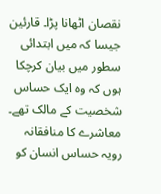نقصان اٹھانا پڑا۔ قارئین جیسا کہ میں ابتدائی سطور میں بیان کرچکا ہوں کہ وہ ایک حساس شخصیت کے مالک تھے۔ معاشرے کا منافقانہ رویہ حساس انسان کو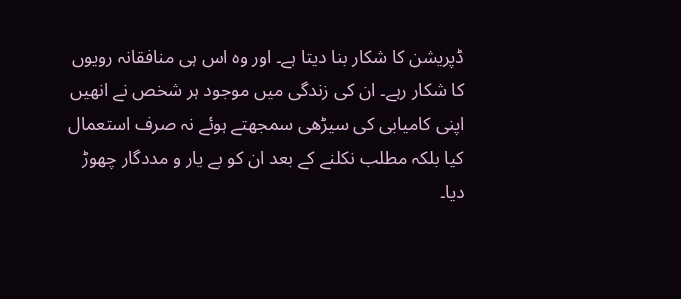ڈپریشن کا شکار بنا دیتا ہے۔ اور وہ اس ہی منافقانہ رویوں کا شکار رہے۔ ان کی زندگی میں موجود ہر شخص نے انھیں اپنی کامیابی کی سیڑھی سمجھتے ہوئے نہ صرف استعمال کیا بلکہ مطلب نکلنے کے بعد ان کو بے یار و مددگار چھوڑ دیا۔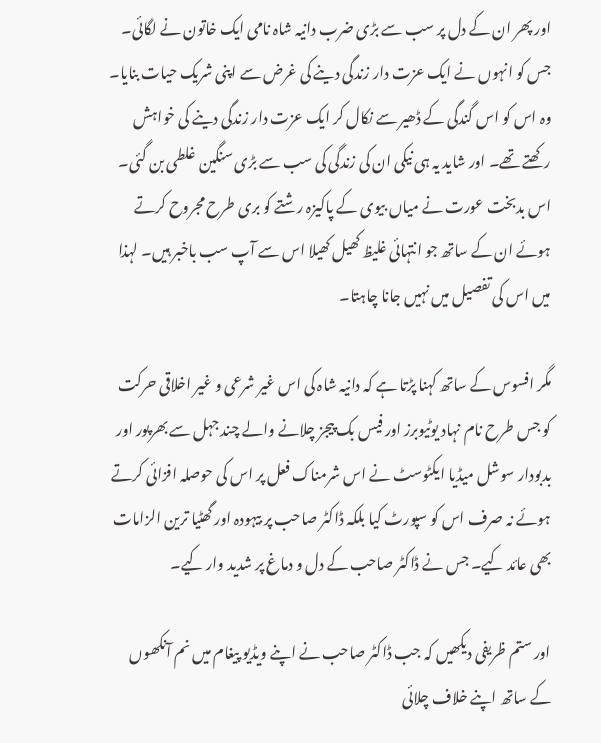اور پھر ان کے دل پر سب سے بڑی ضرب دانیہ شاہ نامی ایک خاتون نے لگائی۔ جس کو انہوں نے ایک عزت دار زندگی دینے کی غرض سے اپنی شریک حیات بنایا۔ وہ اس کو اس گندگی کے ڈھیر سے نکال کر ایک عزت دار زندگی دینے کی خواہش رکھتے تھے۔ اور شاید یہ ہی نیکی ان کی زندگی کی سب سے بڑی سنگین غلطی بن گئی۔ اس بدبخت عورت نے میاں بیوی کے پاکیزہ رشتے کو بری طرح مجروح کرتے ہوئے ان کے ساتھ جو انتہائی غلیظ کھیل کھیلا اس سے آپ سب باخبر ہیں۔ لہذا میں اس کی تفصیل میں نہیں جانا چاہتا۔

مگر افسوس کے ساتھ کہنا پڑتا ہے کہ دانیہ شاہ کی اس غیر شرعی و غیر اخلاقی حرکت کو جس طرح نام نہاد یوٹیوبرز اور فیس بک پیجز چلانے والے چند جہل سے بھرپور اور بدبودار سوشل میڈیا ایکٹوسٹ نے اس شرمناک فعل پر اس کی حوصلہ افزائی کرتے ہوئے نہ صرف اس کو سپورٹ کیا بلکہ ڈاکٹر صاحب پر بیہودہ اور گھٹیا ترین الزامات بھی عائد کیے۔ جس نے ڈاکٹر صاحب کے دل و دماغ پر شدید وار کیے۔

اور ستم ظریفی دیکھیں کہ جب ڈاکٹر صاحب نے اپنے ویڈیو پیغام میں نم آنکھوں کے ساتھ اپنے خلاف چلائی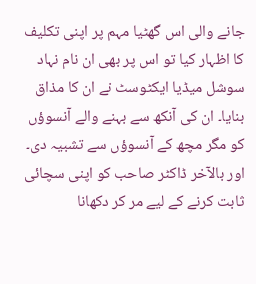جانے والی اس گھٹیا مہم پر اپنی تکلیف کا اظہار کیا تو اس پر بھی ان نام نہاد سوشل میڈیا ایکٹوسٹ نے ان کا مذاق بنایا۔ ان کی آنکھ سے بہنے والے آنسوؤں کو مگر مچھ کے آنسوؤں سے تشبیہ دی۔ اور بالآخر ڈاکٹر صاحب کو اپنی سچائی ثابت کرنے کے لیے مر کر دکھانا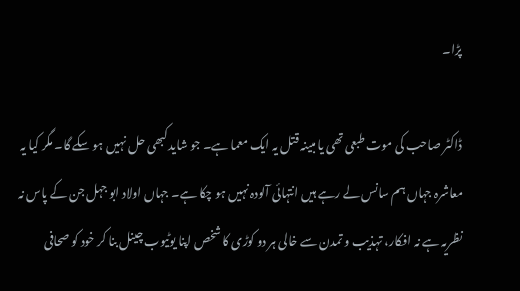پڑا۔

ڈاکٹر صاحب کی موت طبعی تھی یا مبینہ قتل یہ ایک معما ہے۔ جو شاید کبھی حل نہیں ہو سکے گا۔ مگر کیا یہ معاشرہ جہاں ہم سانس لے رہے ہیں انتہائی آلودہ نہیں ہو چکا ہے۔ جہاں اولاد ابو جہل جن کے پاس نہ نظریہ ہے نہ افکار، تہذیب و تمدن سے خالی ہر دو کوڑی کا شخص اپنا یوٹیوب چینل بنا کر خود کو صحافی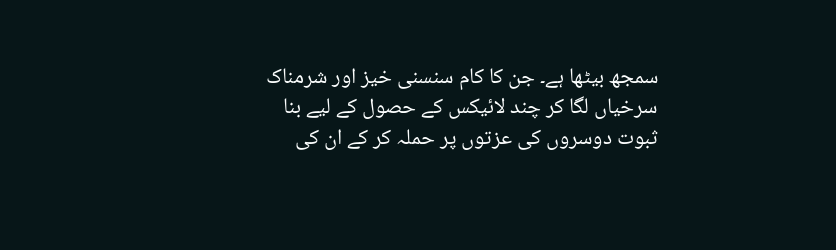سمجھ بیٹھا ہے۔ جن کا کام سنسنی خیز اور شرمناک سرخیاں لگا کر چند لائیکس کے حصول کے لیے بنا ثبوت دوسروں کی عزتوں پر حملہ کر کے ان کی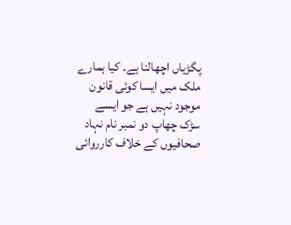پگڑیاں اچھالنا ہے۔ کیا ہمارے ملک میں ایسا کوئی قانون موجود نہیں ہے جو ایسے سڑک چھاپ دو نمبر نام نہاد صحافیوں کے خلاف کارروائی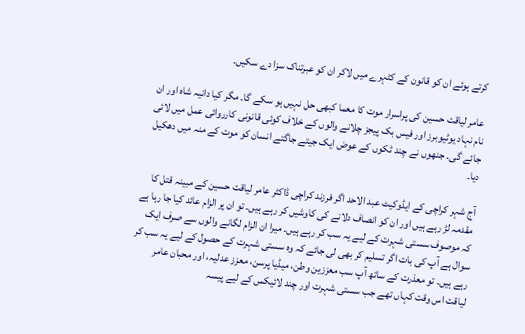کرتے ہوئے ان کو قانون کے کٹہرے میں لاکر ان کو عبرتناک سزا دے سکیں۔

عامر لیاقت حسین کی پراسرار موت کا معما کبھی حل نہیں ہو سکے گا۔ مگر کیا دانیہ شاہ اور ان نام نہاد یوٹیوبرز اور فیس بک پیجز چلانے والوں کے خلاف کوئی قانونی کارروائی عمل میں لائی جائے گی۔ جنھوں نے چند ٹکوں کے عوض ایک جیتے جاگتے انسان کو موت کے منہ میں دھکیل دیا۔

آج شہر کراچی کے ایڈوکیٹ عبد الاحد اگر فرزند کراچی ڈاکٹر عامر لیاقت حسین کے مبینہ قتل کا مقدمہ لڑ رہے ہیں اور ان کو انصاف دلانے کی کاوشیں کر رہے ہیں۔ تو ان پر الزام عائد کیا جا رہا ہے کہ موصوف سستی شہرت کے لیے یہ سب کر رہے ہیں۔ میرا ان الزام لگانے والوں سے صرف ایک سوال ہے آپ کی بات اگر تسلیم کر بھی لی جائے کہ وہ سستی شہرت کے حصول کے لیے یہ سب کر رہے ہیں۔ تو معذرت کے ساتھ آپ سب معززین وطن، میڈیا پرسن، معزز عدلیہ، اور محبان عامر لیاقت اس وقت کہاں تھے جب سستی شہرت اور چند لائیکس کے لیے پیسہ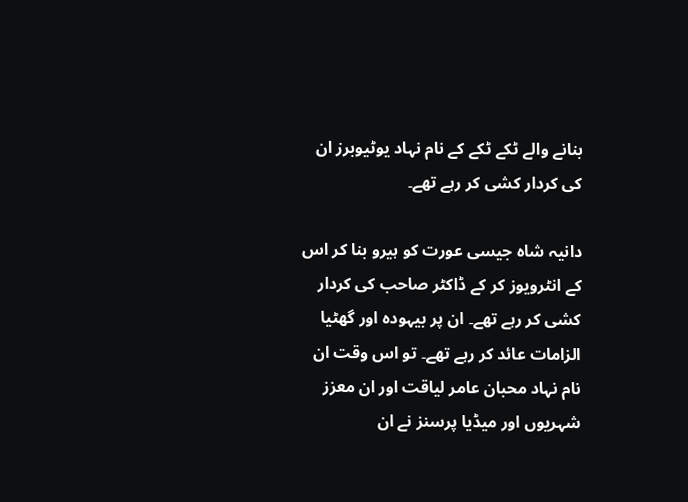بنانے والے ٹکے ٹکے کے نام نہاد یوٹیوبرز ان کی کردار کشی کر رہے تھے۔

دانیہ شاہ جیسی عورت کو ہیرو بنا کر اس کے انٹرویوز کر کے ڈاکٹر صاحب کی کردار کشی کر رہے تھے۔ ان پر بیہودہ اور گھٹیا الزامات عائد کر رہے تھے۔ تو اس وقت ان نام نہاد محبان عامر لیاقت اور ان معزز شہریوں اور میڈیا پرسنز نے ان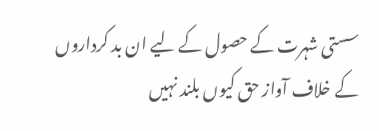سستی شہرت کے حصول کے لیے ان بد کرداروں کے خلاف آواز حق کیوں بلند نہیں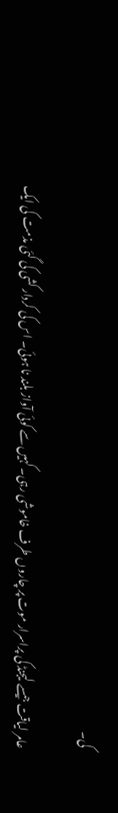کی۔

عامر لیاقت جیسے لیجنڈ کی پراسرار موت پر چاروں طرف خاموشی رہی۔ کہیں سے کوئی آواز بلند نا ہوئی۔ اس کی کردار کشی کی گئی مذمت کی ایک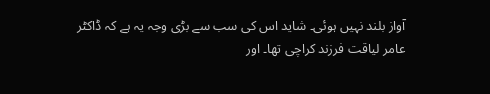آواز بلند نہیں ہوئی۔ شاید اس کی سب سے بڑی وجہ یہ ہے کہ ڈاکٹر عامر لیاقت فرزند کراچی تھا۔ اور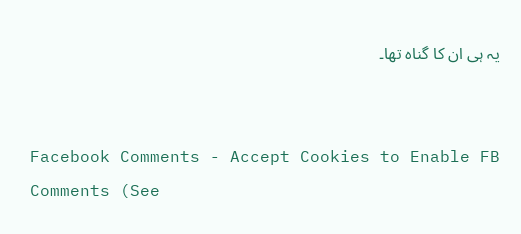یہ ہی ان کا گناہ تھا۔


Facebook Comments - Accept Cookies to Enable FB Comments (See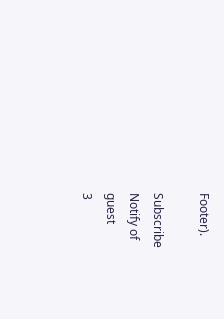Footer).

Subscribe
Notify of
guest
3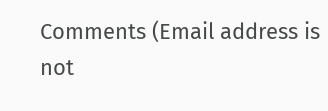Comments (Email address is not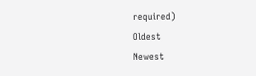required)
Oldest
Newest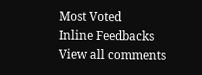Most Voted
Inline Feedbacks
View all comments